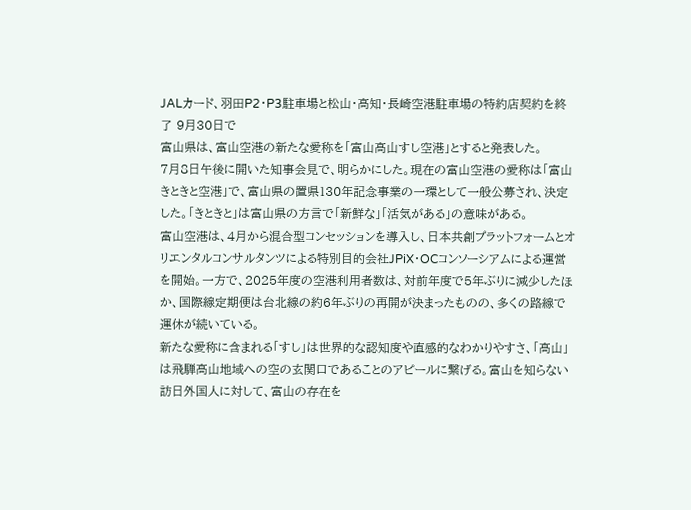JALカード、羽田P2・P3駐車場と松山・高知・長崎空港駐車場の特約店契約を終了 9月30日で
富山県は、富山空港の新たな愛称を「富山高山すし空港」とすると発表した。
7月8日午後に開いた知事会見で、明らかにした。現在の富山空港の愛称は「富山きときと空港」で、富山県の置県130年記念事業の一環として一般公募され、決定した。「きときと」は富山県の方言で「新鮮な」「活気がある」の意味がある。
富山空港は、4月から混合型コンセッションを導入し、日本共創プラットフォームとオリエンタルコンサルタンツによる特別目的会社JPiX・OCコンソーシアムによる運営を開始。一方で、2025年度の空港利用者数は、対前年度で5年ぶりに減少したほか、国際線定期便は台北線の約6年ぶりの再開が決まったものの、多くの路線で運休が続いている。
新たな愛称に含まれる「すし」は世界的な認知度や直感的なわかりやすさ、「高山」は飛騨高山地域への空の玄関口であることのアピールに繋げる。富山を知らない訪日外国人に対して、富山の存在を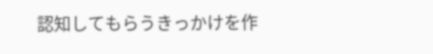認知してもらうきっかけを作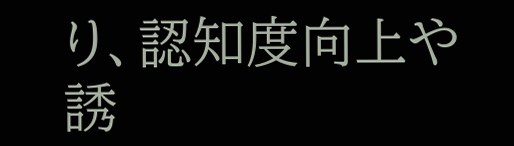り、認知度向上や誘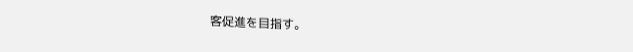客促進を目指す。